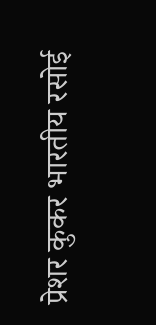प्रेशर कुकर भारतीय रसोई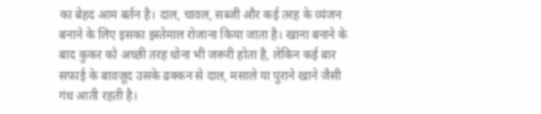का बेहद आम बर्तन है। दाल, चावल, सब्जी और कई तरह के व्यंजन बनाने के लिए इसका इस्तेमाल रोजाना किया जाता है। खाना बनाने के बाद कुकर को अच्छी तरह धोना भी जरूरी होता है, लेकिन कई बार सफाई के बावजूद उसके ढक्कन से दाल, मसाले या पुराने खाने जैसी गंध आती रहती है।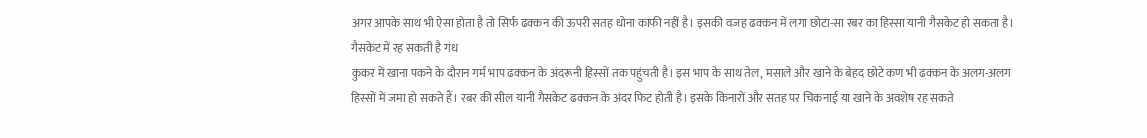अगर आपके साथ भी ऐसा होता है तो सिर्फ ढक्कन की ऊपरी सतह धोना काफी नहीं है। इसकी वजह ढक्कन में लगा छोटा-सा रबर का हिस्सा यानी गैसकेट हो सकता है।
गैसकेट में रह सकती है गंध
कुकर में खाना पकने के दौरान गर्म भाप ढक्कन के अंदरूनी हिस्सों तक पहुंचती है। इस भाप के साथ तेल, मसाले और खाने के बेहद छोटे कण भी ढक्कन के अलग-अलग हिस्सों में जमा हो सकते हैं। रबर की सील यानी गैसकेट ढक्कन के अंदर फिट होती है। इसके किनारों और सतह पर चिकनाई या खाने के अवशेष रह सकते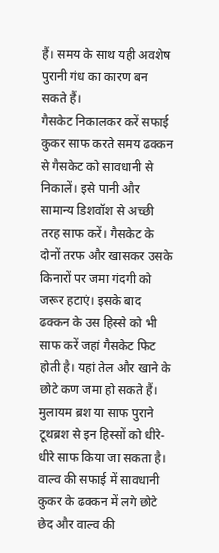हैं। समय के साथ यही अवशेष पुरानी गंध का कारण बन सकते हैं।
गैसकेट निकालकर करें सफाई
कुकर साफ करते समय ढक्कन से गैसकेट को सावधानी से निकालें। इसे पानी और सामान्य डिशवॉश से अच्छी तरह साफ करें। गैसकेट के दोनों तरफ और खासकर उसके किनारों पर जमा गंदगी को जरूर हटाएं। इसके बाद ढक्कन के उस हिस्से को भी साफ करें जहां गैसकेट फिट होती है। यहां तेल और खाने के छोटे कण जमा हो सकते हैं। मुलायम ब्रश या साफ पुराने टूथब्रश से इन हिस्सों को धीरे-धीरे साफ किया जा सकता है।
वाल्व की सफाई में सावधानी
कुकर के ढक्कन में लगे छोटे छेद और वाल्व की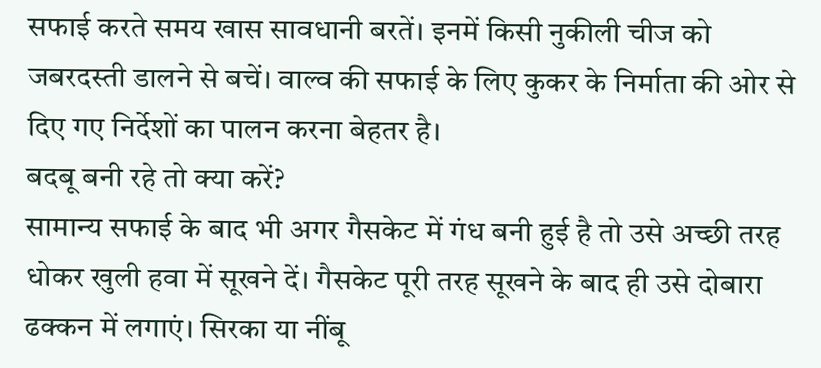सफाई करते समय खास सावधानी बरतें। इनमें किसी नुकीली चीज को जबरदस्ती डालने से बचें। वाल्व की सफाई के लिए कुकर के निर्माता की ओर से दिए गए निर्देशों का पालन करना बेहतर है।
बदबू बनी रहे तो क्या करें?
सामान्य सफाई के बाद भी अगर गैसकेट में गंध बनी हुई है तो उसे अच्छी तरह धोकर खुली हवा में सूखने दें। गैसकेट पूरी तरह सूखने के बाद ही उसे दोबारा ढक्कन में लगाएं। सिरका या नींबू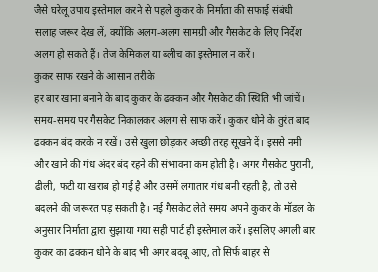जैसे घरेलू उपाय इस्तेमाल करने से पहले कुकर के निर्माता की सफाई संबंधी सलाह जरूर देख लें, क्योंकि अलग-अलग सामग्री और गैसकेट के लिए निर्देश अलग हो सकते हैं। तेज केमिकल या ब्लीच का इस्तेमाल न करें।
कुकर साफ रखने के आसान तरीके
हर बार खाना बनाने के बाद कुकर के ढक्कन और गैसकेट की स्थिति भी जांचें। समय-समय पर गैसकेट निकालकर अलग से साफ करें। कुकर धोने के तुरंत बाद ढक्कन बंद करके न रखें। उसे खुला छोड़कर अच्छी तरह सूखने दें। इससे नमी और खाने की गंध अंदर बंद रहने की संभावना कम होती है। अगर गैसकेट पुरानी, ढीली, फटी या खराब हो गई है और उसमें लगातार गंध बनी रहती है, तो उसे बदलने की जरूरत पड़ सकती है। नई गैसकेट लेते समय अपने कुकर के मॉडल के अनुसार निर्माता द्वारा सुझाया गया सही पार्ट ही इस्तेमाल करें। इसलिए अगली बार कुकर का ढक्कन धोने के बाद भी अगर बदबू आए, तो सिर्फ बाहर से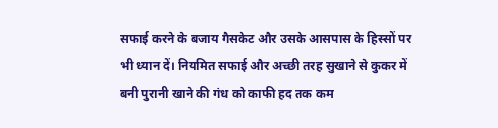सफाई करने के बजाय गैसकेट और उसके आसपास के हिस्सों पर भी ध्यान दें। नियमित सफाई और अच्छी तरह सुखाने से कुकर में बनी पुरानी खाने की गंध को काफी हद तक कम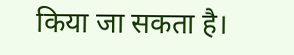किया जा सकता है।